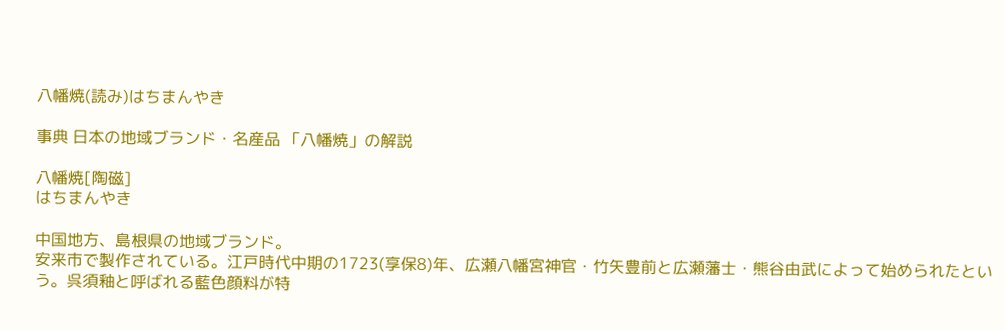八幡焼(読み)はちまんやき

事典 日本の地域ブランド・名産品 「八幡焼」の解説

八幡焼[陶磁]
はちまんやき

中国地方、島根県の地域ブランド。
安来市で製作されている。江戸時代中期の1723(享保8)年、広瀬八幡宮神官・竹矢豊前と広瀬藩士・熊谷由武によって始められたという。呉須釉と呼ばれる藍色顔料が特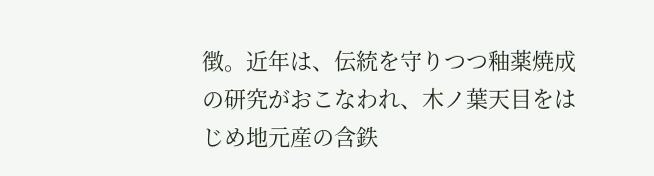徴。近年は、伝統を守りつつ釉薬焼成の研究がおこなわれ、木ノ葉天目をはじめ地元産の含鉄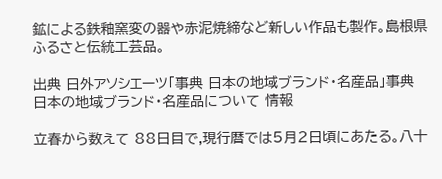鉱による鉄釉窯変の器や赤泥焼締など新しい作品も製作。島根県ふるさと伝統工芸品。

出典 日外アソシエーツ「事典 日本の地域ブランド・名産品」事典 日本の地域ブランド・名産品について 情報

立春から数えて 88日目で,現行暦では5月2日頃にあたる。八十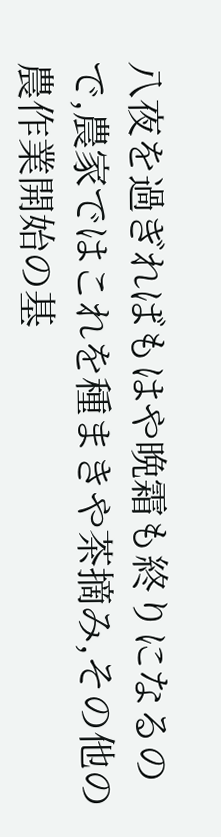八夜を過ぎればもはや晩霜も終りになるので,農家ではこれを種まきや茶摘み,その他の農作業開始の基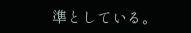準としている。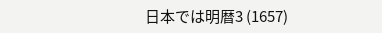日本では明暦3 (1657)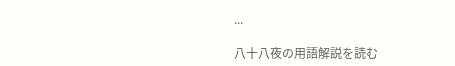...

八十八夜の用語解説を読む